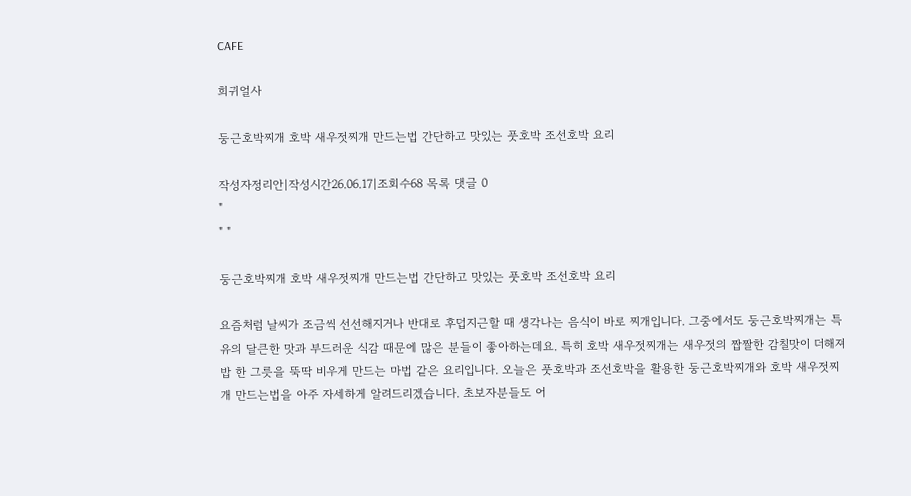CAFE

희귀얼사

둥근호박찌개 호박 새우젓찌개 만드는법 간단하고 맛있는 풋호박 조선호박 요리

작성자정리안|작성시간26.06.17|조회수68 목록 댓글 0
"
" "

둥근호박찌개 호박 새우젓찌개 만드는법 간단하고 맛있는 풋호박 조선호박 요리

요즘처럼 날씨가 조금씩 선선해지거나 반대로 후덥지근할 때 생각나는 음식이 바로 찌개입니다. 그중에서도 둥근호박찌개는 특유의 달큰한 맛과 부드러운 식감 때문에 많은 분들이 좋아하는데요. 특히 호박 새우젓찌개는 새우젓의 짭짤한 감칠맛이 더해져 밥 한 그릇을 뚝딱 비우게 만드는 마법 같은 요리입니다. 오늘은 풋호박과 조선호박을 활용한 둥근호박찌개와 호박 새우젓찌개 만드는법을 아주 자세하게 알려드리겠습니다. 초보자분들도 어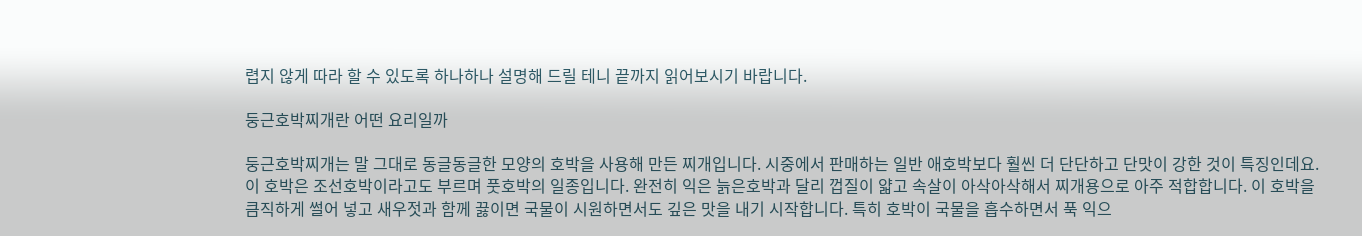렵지 않게 따라 할 수 있도록 하나하나 설명해 드릴 테니 끝까지 읽어보시기 바랍니다.

둥근호박찌개란 어떤 요리일까

둥근호박찌개는 말 그대로 동글동글한 모양의 호박을 사용해 만든 찌개입니다. 시중에서 판매하는 일반 애호박보다 훨씬 더 단단하고 단맛이 강한 것이 특징인데요. 이 호박은 조선호박이라고도 부르며 풋호박의 일종입니다. 완전히 익은 늙은호박과 달리 껍질이 얇고 속살이 아삭아삭해서 찌개용으로 아주 적합합니다. 이 호박을 큼직하게 썰어 넣고 새우젓과 함께 끓이면 국물이 시원하면서도 깊은 맛을 내기 시작합니다. 특히 호박이 국물을 흡수하면서 푹 익으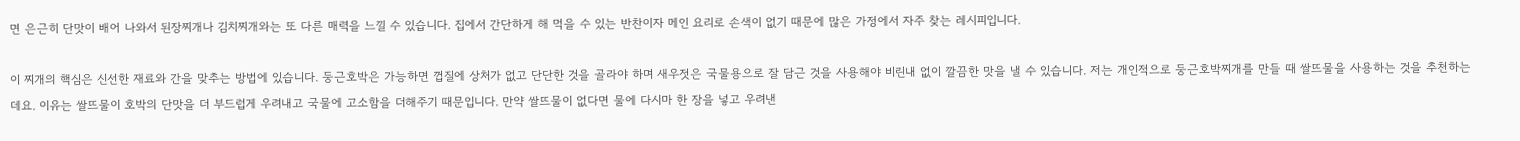면 은근히 단맛이 배어 나와서 된장찌개나 김치찌개와는 또 다른 매력을 느낄 수 있습니다. 집에서 간단하게 해 먹을 수 있는 반찬이자 메인 요리로 손색이 없기 때문에 많은 가정에서 자주 찾는 레시피입니다.

이 찌개의 핵심은 신선한 재료와 간을 맞추는 방법에 있습니다. 둥근호박은 가능하면 껍질에 상처가 없고 단단한 것을 골라야 하며 새우젓은 국물용으로 잘 담근 것을 사용해야 비린내 없이 깔끔한 맛을 낼 수 있습니다. 저는 개인적으로 둥근호박찌개를 만들 때 쌀뜨물을 사용하는 것을 추천하는데요. 이유는 쌀뜨물이 호박의 단맛을 더 부드럽게 우려내고 국물에 고소함을 더해주기 때문입니다. 만약 쌀뜨물이 없다면 물에 다시마 한 장을 넣고 우려낸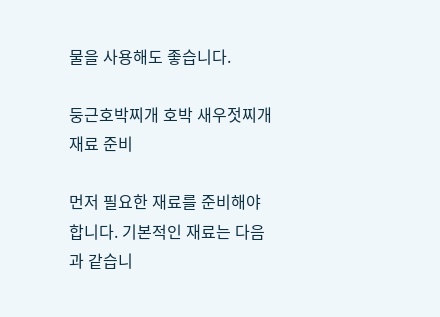물을 사용해도 좋습니다.

둥근호박찌개 호박 새우젓찌개 재료 준비

먼저 필요한 재료를 준비해야 합니다. 기본적인 재료는 다음과 같습니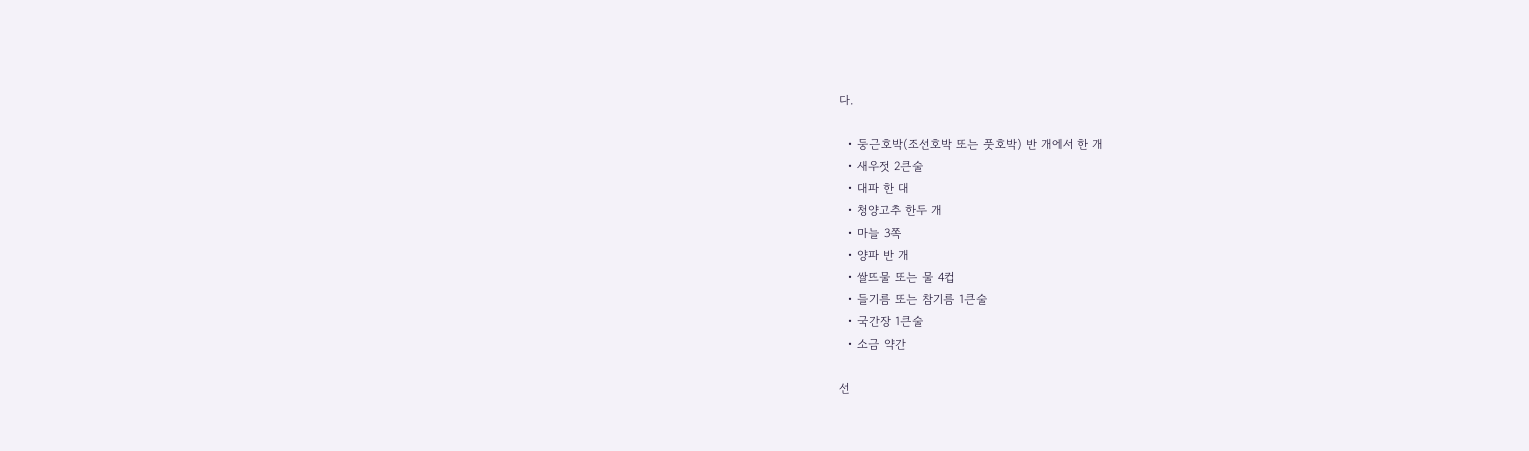다.

  • 둥근호박(조선호박 또는 풋호박) 반 개에서 한 개
  • 새우젓 2큰술
  • 대파 한 대
  • 청양고추 한두 개
  • 마늘 3쪽
  • 양파 반 개
  • 쌀뜨물 또는 물 4컵
  • 들기름 또는 참기름 1큰술
  • 국간장 1큰술
  • 소금 약간

선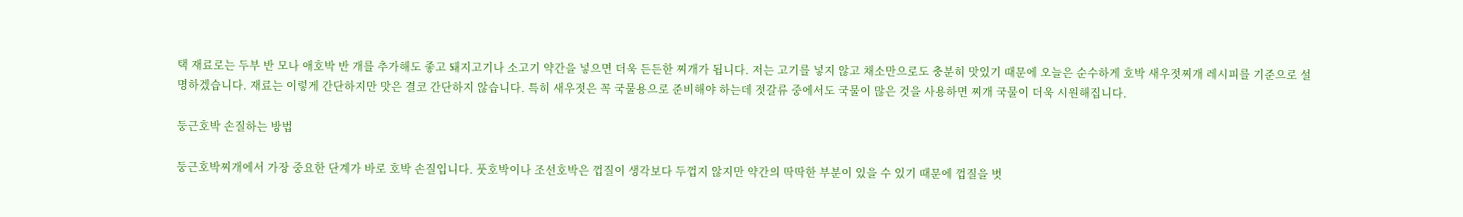택 재료로는 두부 반 모나 애호박 반 개를 추가해도 좋고 돼지고기나 소고기 약간을 넣으면 더욱 든든한 찌개가 됩니다. 저는 고기를 넣지 않고 채소만으로도 충분히 맛있기 때문에 오늘은 순수하게 호박 새우젓찌개 레시피를 기준으로 설명하겠습니다. 재료는 이렇게 간단하지만 맛은 결코 간단하지 않습니다. 특히 새우젓은 꼭 국물용으로 준비해야 하는데 젓갈류 중에서도 국물이 많은 것을 사용하면 찌개 국물이 더욱 시원해집니다.

둥근호박 손질하는 방법

둥근호박찌개에서 가장 중요한 단계가 바로 호박 손질입니다. 풋호박이나 조선호박은 껍질이 생각보다 두껍지 않지만 약간의 딱딱한 부분이 있을 수 있기 때문에 껍질을 벗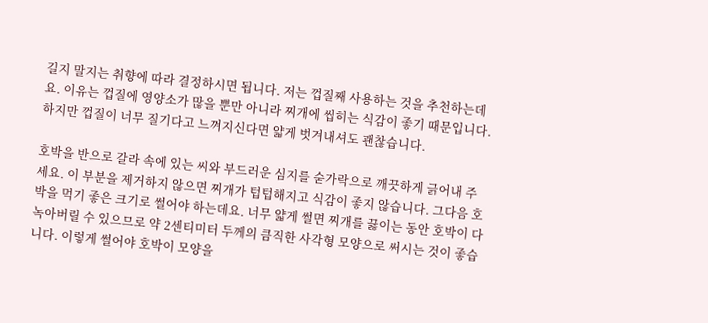길지 말지는 취향에 따라 결정하시면 됩니다. 저는 껍질째 사용하는 것을 추천하는데요. 이유는 껍질에 영양소가 많을 뿐만 아니라 찌개에 씹히는 식감이 좋기 때문입니다. 하지만 껍질이 너무 질기다고 느껴지신다면 얇게 벗겨내셔도 괜찮습니다.

호박을 반으로 갈라 속에 있는 씨와 부드러운 심지를 숟가락으로 깨끗하게 긁어내 주세요. 이 부분을 제거하지 않으면 찌개가 텁텁해지고 식감이 좋지 않습니다. 그다음 호박을 먹기 좋은 크기로 썰어야 하는데요. 너무 얇게 썰면 찌개를 끓이는 동안 호박이 다 녹아버릴 수 있으므로 약 2센티미터 두께의 큼직한 사각형 모양으로 써시는 것이 좋습니다. 이렇게 썰어야 호박이 모양을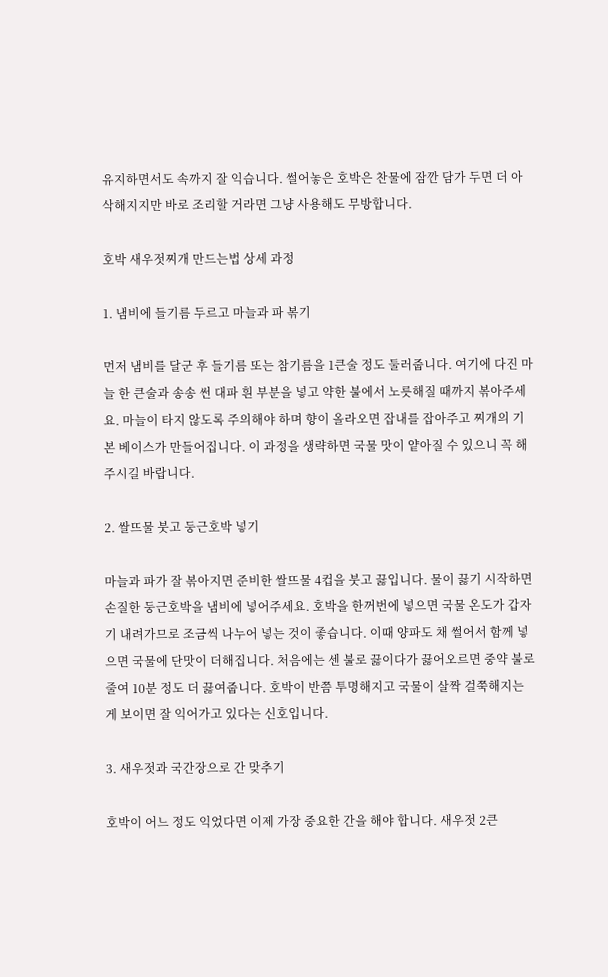유지하면서도 속까지 잘 익습니다. 썰어놓은 호박은 찬물에 잠깐 담가 두면 더 아삭해지지만 바로 조리할 거라면 그냥 사용해도 무방합니다.

호박 새우젓찌개 만드는법 상세 과정

1. 냄비에 들기름 두르고 마늘과 파 볶기

먼저 냄비를 달군 후 들기름 또는 참기름을 1큰술 정도 둘러줍니다. 여기에 다진 마늘 한 큰술과 송송 썬 대파 흰 부분을 넣고 약한 불에서 노릇해질 때까지 볶아주세요. 마늘이 타지 않도록 주의해야 하며 향이 올라오면 잡내를 잡아주고 찌개의 기본 베이스가 만들어집니다. 이 과정을 생략하면 국물 맛이 얕아질 수 있으니 꼭 해주시길 바랍니다.

2. 쌀뜨물 붓고 둥근호박 넣기

마늘과 파가 잘 볶아지면 준비한 쌀뜨물 4컵을 붓고 끓입니다. 물이 끓기 시작하면 손질한 둥근호박을 냄비에 넣어주세요. 호박을 한꺼번에 넣으면 국물 온도가 갑자기 내려가므로 조금씩 나누어 넣는 것이 좋습니다. 이때 양파도 채 썰어서 함께 넣으면 국물에 단맛이 더해집니다. 처음에는 센 불로 끓이다가 끓어오르면 중약 불로 줄여 10분 정도 더 끓여줍니다. 호박이 반쯤 투명해지고 국물이 살짝 걸쭉해지는 게 보이면 잘 익어가고 있다는 신호입니다.

3. 새우젓과 국간장으로 간 맞추기

호박이 어느 정도 익었다면 이제 가장 중요한 간을 해야 합니다. 새우젓 2큰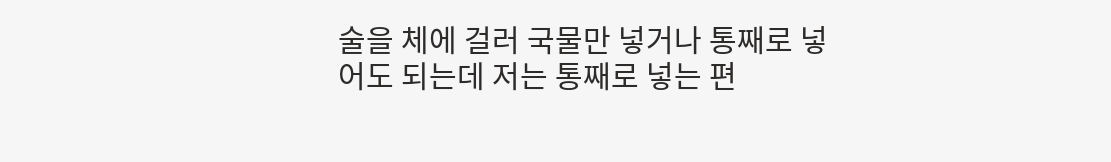술을 체에 걸러 국물만 넣거나 통째로 넣어도 되는데 저는 통째로 넣는 편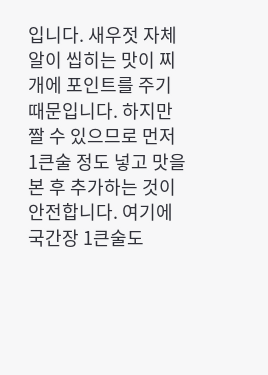입니다. 새우젓 자체 알이 씹히는 맛이 찌개에 포인트를 주기 때문입니다. 하지만 짤 수 있으므로 먼저 1큰술 정도 넣고 맛을 본 후 추가하는 것이 안전합니다. 여기에 국간장 1큰술도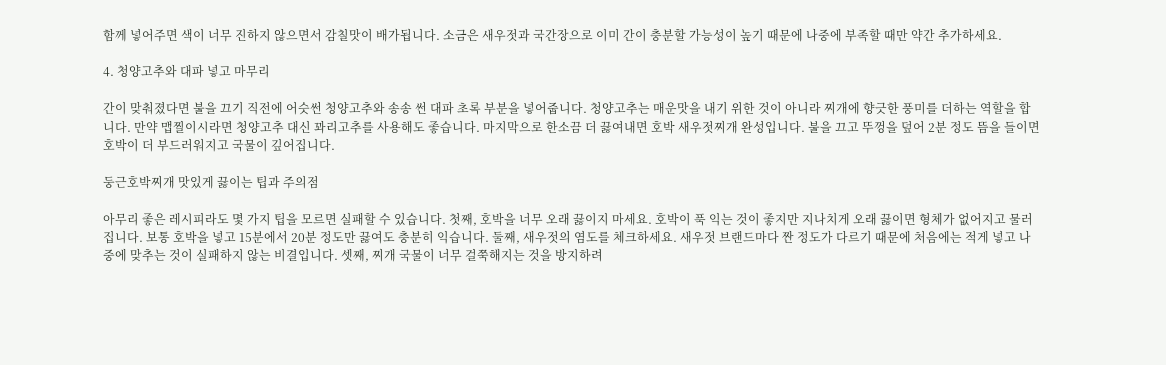함께 넣어주면 색이 너무 진하지 않으면서 감칠맛이 배가됩니다. 소금은 새우젓과 국간장으로 이미 간이 충분할 가능성이 높기 때문에 나중에 부족할 때만 약간 추가하세요.

4. 청양고추와 대파 넣고 마무리

간이 맞춰졌다면 불을 끄기 직전에 어슷썬 청양고추와 송송 썬 대파 초록 부분을 넣어줍니다. 청양고추는 매운맛을 내기 위한 것이 아니라 찌개에 향긋한 풍미를 더하는 역할을 합니다. 만약 맵찔이시라면 청양고추 대신 꽈리고추를 사용해도 좋습니다. 마지막으로 한소끔 더 끓여내면 호박 새우젓찌개 완성입니다. 불을 끄고 뚜껑을 덮어 2분 정도 뜸을 들이면 호박이 더 부드러워지고 국물이 깊어집니다.

둥근호박찌개 맛있게 끓이는 팁과 주의점

아무리 좋은 레시피라도 몇 가지 팁을 모르면 실패할 수 있습니다. 첫째, 호박을 너무 오래 끓이지 마세요. 호박이 푹 익는 것이 좋지만 지나치게 오래 끓이면 형체가 없어지고 물러집니다. 보통 호박을 넣고 15분에서 20분 정도만 끓여도 충분히 익습니다. 둘째, 새우젓의 염도를 체크하세요. 새우젓 브랜드마다 짠 정도가 다르기 때문에 처음에는 적게 넣고 나중에 맞추는 것이 실패하지 않는 비결입니다. 셋째, 찌개 국물이 너무 걸쭉해지는 것을 방지하려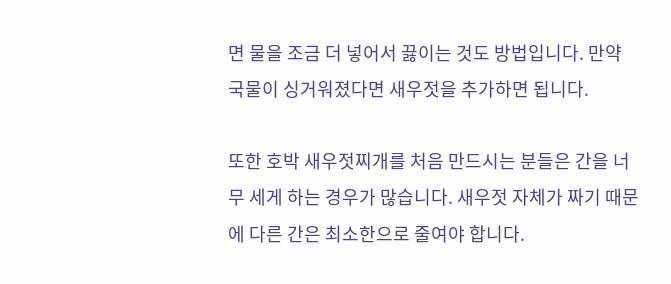면 물을 조금 더 넣어서 끓이는 것도 방법입니다. 만약 국물이 싱거워졌다면 새우젓을 추가하면 됩니다.

또한 호박 새우젓찌개를 처음 만드시는 분들은 간을 너무 세게 하는 경우가 많습니다. 새우젓 자체가 짜기 때문에 다른 간은 최소한으로 줄여야 합니다.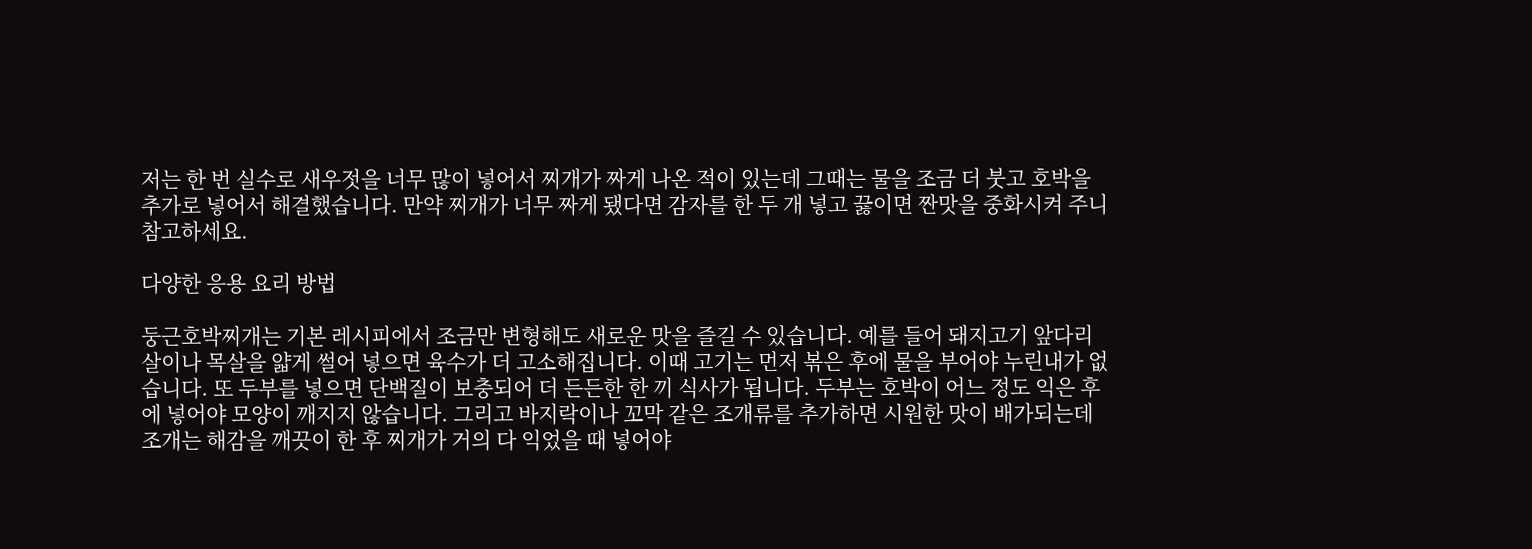저는 한 번 실수로 새우젓을 너무 많이 넣어서 찌개가 짜게 나온 적이 있는데 그때는 물을 조금 더 붓고 호박을 추가로 넣어서 해결했습니다. 만약 찌개가 너무 짜게 됐다면 감자를 한 두 개 넣고 끓이면 짠맛을 중화시켜 주니 참고하세요.

다양한 응용 요리 방법

둥근호박찌개는 기본 레시피에서 조금만 변형해도 새로운 맛을 즐길 수 있습니다. 예를 들어 돼지고기 앞다리살이나 목살을 얇게 썰어 넣으면 육수가 더 고소해집니다. 이때 고기는 먼저 볶은 후에 물을 부어야 누린내가 없습니다. 또 두부를 넣으면 단백질이 보충되어 더 든든한 한 끼 식사가 됩니다. 두부는 호박이 어느 정도 익은 후에 넣어야 모양이 깨지지 않습니다. 그리고 바지락이나 꼬막 같은 조개류를 추가하면 시원한 맛이 배가되는데 조개는 해감을 깨끗이 한 후 찌개가 거의 다 익었을 때 넣어야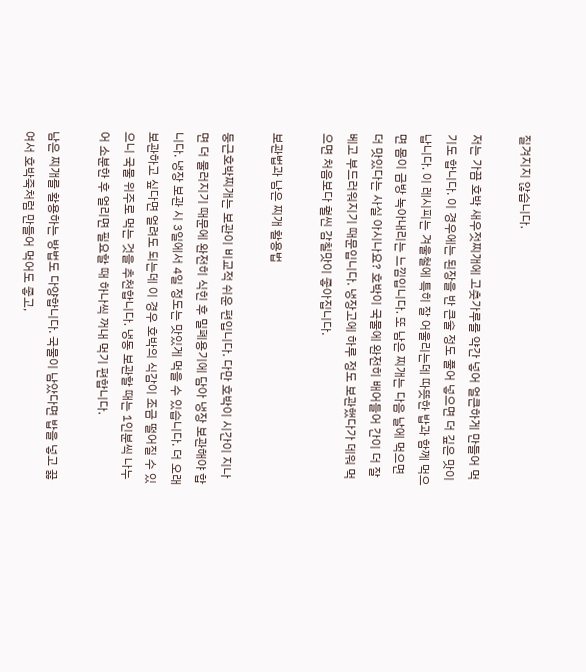질겨지지 않습니다.

저는 가끔 호박 새우젓찌개에 고춧가루를 약간 넣어 얼큰하게 만들어 먹기도 합니다. 이 경우에는 된장을 반 큰술 정도 풀어 넣으면 더 깊은 맛이 납니다. 이 레시피는 겨울철에 특히 잘 어울리는데 따뜻한 밥과 함께 먹으면 몸이 금방 녹아내리는 느낌입니다. 또 남은 찌개는 다음 날에 먹으면 더 맛있다는 사실 아시나요? 호박이 국물에 완전히 배어들어 간이 더 잘 베고 부드러워지기 때문입니다. 냉장고에 하루 정도 보관했다가 데워 먹으면 처음보다 훨씬 감칠맛이 좋아집니다.

보관법과 남은 찌개 활용법

둥근호박찌개는 보관이 비교적 쉬운 편입니다. 다만 호박이 시간이 지나면 더 물러지기 때문에 완전히 식힌 후 밀폐용기에 담아 냉장 보관해야 합니다. 냉장 보관 시 3일에서 4일 정도는 맛있게 먹을 수 있습니다. 더 오래 보관하고 싶다면 얼려도 되는데 이 경우 호박의 식감이 조금 떨어질 수 있으니 국물 위주로 먹는 것을 추천합니다. 냉동 보관할 때는 1인분씩 나누어 소분한 후 얼리면 필요할 때 하나씩 꺼내 먹기 편합니다.

남은 찌개를 활용하는 방법도 다양합니다. 국물이 남았다면 밥을 넣고 끓여서 호박죽처럼 만들어 먹어도 좋고,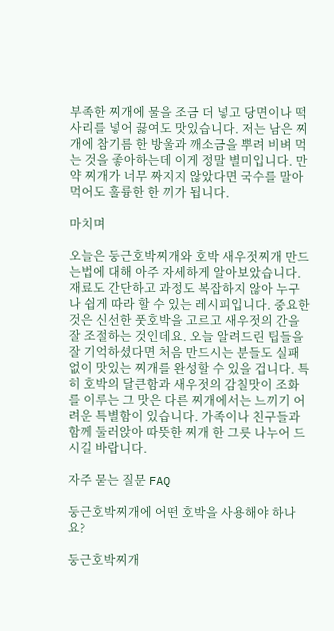부족한 찌개에 물을 조금 더 넣고 당면이나 떡사리를 넣어 끓여도 맛있습니다. 저는 남은 찌개에 참기름 한 방울과 깨소금을 뿌려 비벼 먹는 것을 좋아하는데 이게 정말 별미입니다. 만약 찌개가 너무 짜지지 않았다면 국수를 말아 먹어도 훌륭한 한 끼가 됩니다.

마치며

오늘은 둥근호박찌개와 호박 새우젓찌개 만드는법에 대해 아주 자세하게 알아보았습니다. 재료도 간단하고 과정도 복잡하지 않아 누구나 쉽게 따라 할 수 있는 레시피입니다. 중요한 것은 신선한 풋호박을 고르고 새우젓의 간을 잘 조절하는 것인데요. 오늘 알려드린 팁들을 잘 기억하셨다면 처음 만드시는 분들도 실패 없이 맛있는 찌개를 완성할 수 있을 겁니다. 특히 호박의 달큰함과 새우젓의 감칠맛이 조화를 이루는 그 맛은 다른 찌개에서는 느끼기 어려운 특별함이 있습니다. 가족이나 친구들과 함께 둘러앉아 따뜻한 찌개 한 그릇 나누어 드시길 바랍니다.

자주 묻는 질문 FAQ

둥근호박찌개에 어떤 호박을 사용해야 하나요?

둥근호박찌개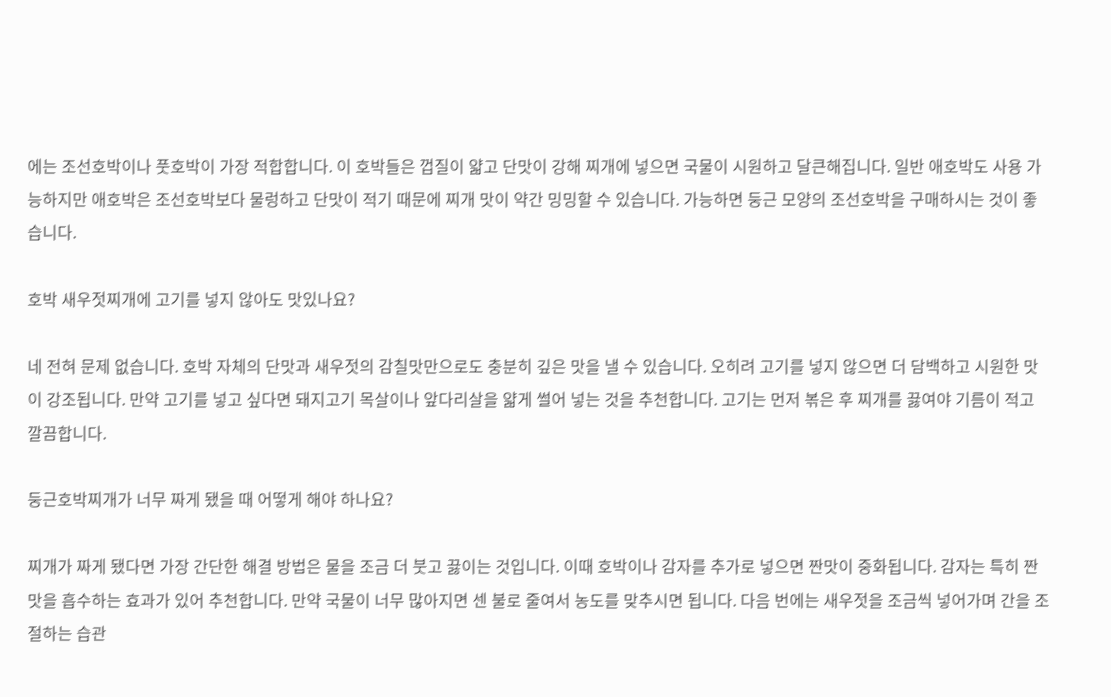에는 조선호박이나 풋호박이 가장 적합합니다. 이 호박들은 껍질이 얇고 단맛이 강해 찌개에 넣으면 국물이 시원하고 달큰해집니다. 일반 애호박도 사용 가능하지만 애호박은 조선호박보다 물렁하고 단맛이 적기 때문에 찌개 맛이 약간 밍밍할 수 있습니다. 가능하면 둥근 모양의 조선호박을 구매하시는 것이 좋습니다.

호박 새우젓찌개에 고기를 넣지 않아도 맛있나요?

네 전혀 문제 없습니다. 호박 자체의 단맛과 새우젓의 감칠맛만으로도 충분히 깊은 맛을 낼 수 있습니다. 오히려 고기를 넣지 않으면 더 담백하고 시원한 맛이 강조됩니다. 만약 고기를 넣고 싶다면 돼지고기 목살이나 앞다리살을 얇게 썰어 넣는 것을 추천합니다. 고기는 먼저 볶은 후 찌개를 끓여야 기름이 적고 깔끔합니다.

둥근호박찌개가 너무 짜게 됐을 때 어떻게 해야 하나요?

찌개가 짜게 됐다면 가장 간단한 해결 방법은 물을 조금 더 붓고 끓이는 것입니다. 이때 호박이나 감자를 추가로 넣으면 짠맛이 중화됩니다. 감자는 특히 짠맛을 흡수하는 효과가 있어 추천합니다. 만약 국물이 너무 많아지면 센 불로 줄여서 농도를 맞추시면 됩니다. 다음 번에는 새우젓을 조금씩 넣어가며 간을 조절하는 습관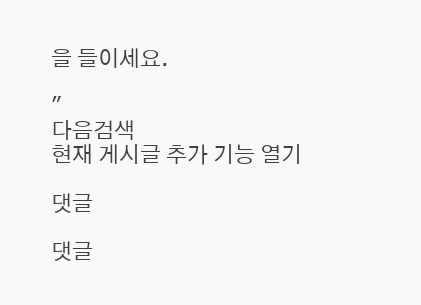을 들이세요.

"
다음검색
현재 게시글 추가 기능 열기

댓글

댓글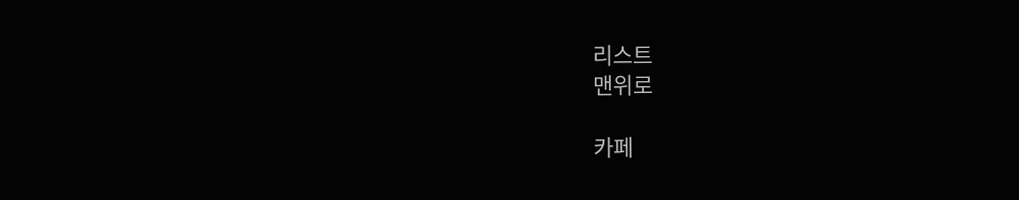리스트
맨위로

카페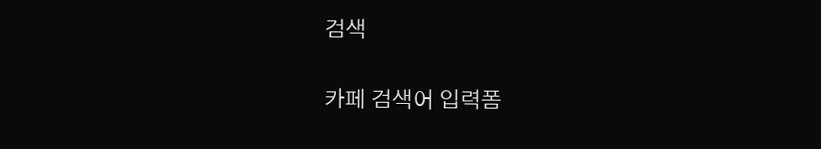검색

카페 검색어 입력폼